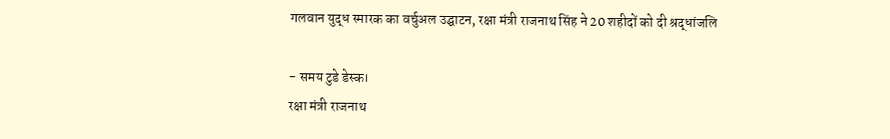गलवान युद्ध स्मारक का वर्चुअल उद्घाटन, रक्षा मंत्री राजनाथ सिंह ने 20 शहीदों को दी श्रद्धांजलि

- समय टुडे डेस्क।
रक्षा मंत्री राजनाथ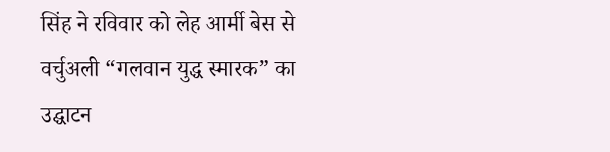सिंह ने रविवार को लेह आर्मी बेस से वर्चुअली “गलवान युद्ध स्मारक” का उद्घाटन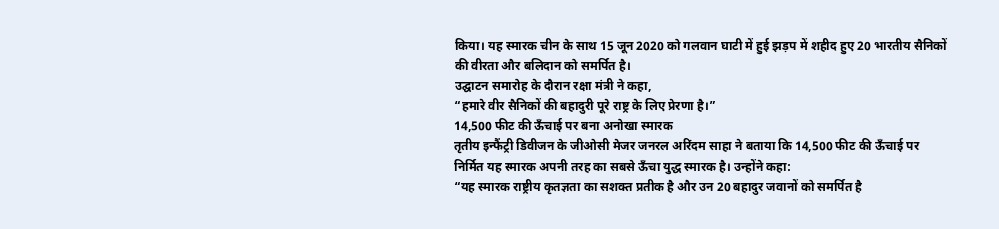किया। यह स्मारक चीन के साथ 15 जून 2020 को गलवान घाटी में हुई झड़प में शहीद हुए 20 भारतीय सैनिकों की वीरता और बलिदान को समर्पित है।
उद्घाटन समारोह के दौरान रक्षा मंत्री ने कहा,
“हमारे वीर सैनिकों की बहादुरी पूरे राष्ट्र के लिए प्रेरणा है।”
14,500 फीट की ऊँचाई पर बना अनोखा स्मारक
तृतीय इन्फैंट्री डिवीजन के जीओसी मेजर जनरल अरिंदम साहा ने बताया कि 14,500 फीट की ऊँचाई पर निर्मित यह स्मारक अपनी तरह का सबसे ऊँचा युद्ध स्मारक है। उन्होंने कहा:
“यह स्मारक राष्ट्रीय कृतज्ञता का सशक्त प्रतीक है और उन 20 बहादुर जवानों को समर्पित है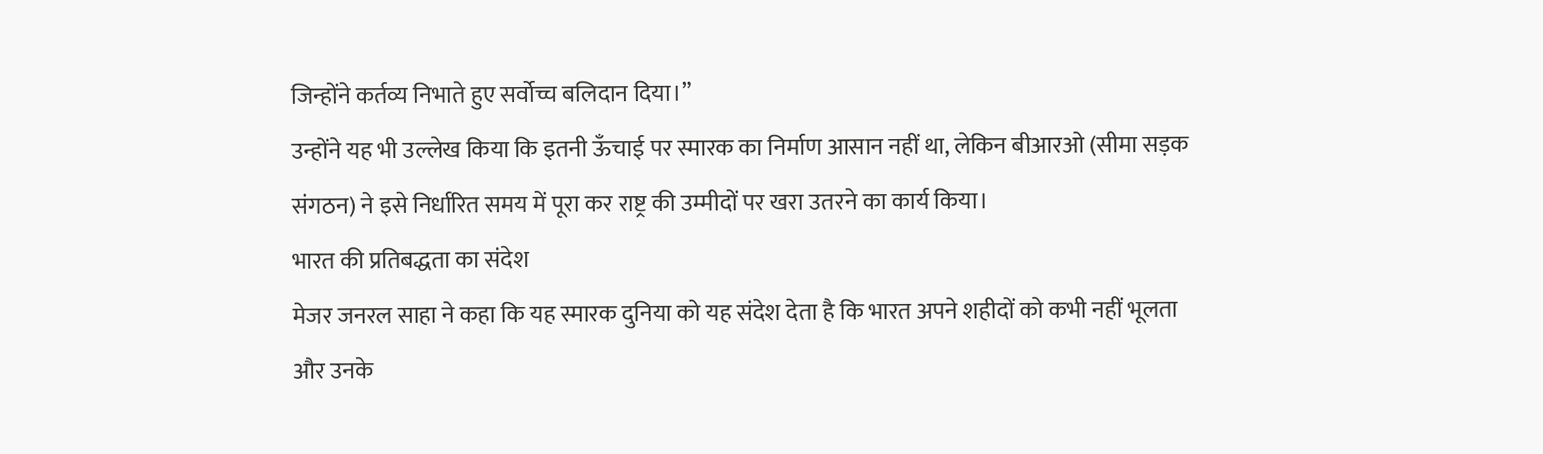जिन्होंने कर्तव्य निभाते हुए सर्वोच्च बलिदान दिया।”
उन्होंने यह भी उल्लेख किया कि इतनी ऊँचाई पर स्मारक का निर्माण आसान नहीं था, लेकिन बीआरओ (सीमा सड़क संगठन) ने इसे निर्धारित समय में पूरा कर राष्ट्र की उम्मीदों पर खरा उतरने का कार्य किया।
भारत की प्रतिबद्धता का संदेश
मेजर जनरल साहा ने कहा कि यह स्मारक दुनिया को यह संदेश देता है कि भारत अपने शहीदों को कभी नहीं भूलता और उनके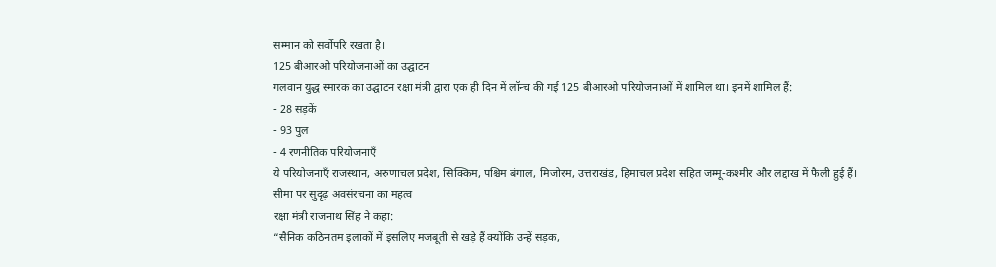सम्मान को सर्वोपरि रखता है।
125 बीआरओ परियोजनाओं का उद्घाटन
गलवान युद्ध स्मारक का उद्घाटन रक्षा मंत्री द्वारा एक ही दिन में लॉन्च की गई 125 बीआरओ परियोजनाओं में शामिल था। इनमें शामिल हैं:
- 28 सड़कें
- 93 पुल
- 4 रणनीतिक परियोजनाएँ
ये परियोजनाएँ राजस्थान, अरुणाचल प्रदेश, सिक्किम, पश्चिम बंगाल, मिजोरम, उत्तराखंड, हिमाचल प्रदेश सहित जम्मू-कश्मीर और लद्दाख में फैली हुई हैं।
सीमा पर सुदृढ़ अवसंरचना का महत्व
रक्षा मंत्री राजनाथ सिंह ने कहा:
“सैनिक कठिनतम इलाकों में इसलिए मजबूती से खड़े हैं क्योंकि उन्हें सड़क,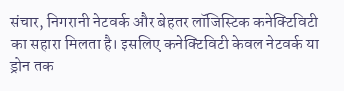संचार, निगरानी नेटवर्क और बेहतर लॉजिस्टिक कनेक्टिविटी का सहारा मिलता है। इसलिए कनेक्टिविटी केवल नेटवर्क या ड्रोन तक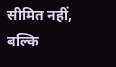सीमित नहीं, बल्कि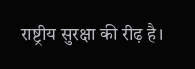राष्ट्रीय सुरक्षा की रीढ़ है।